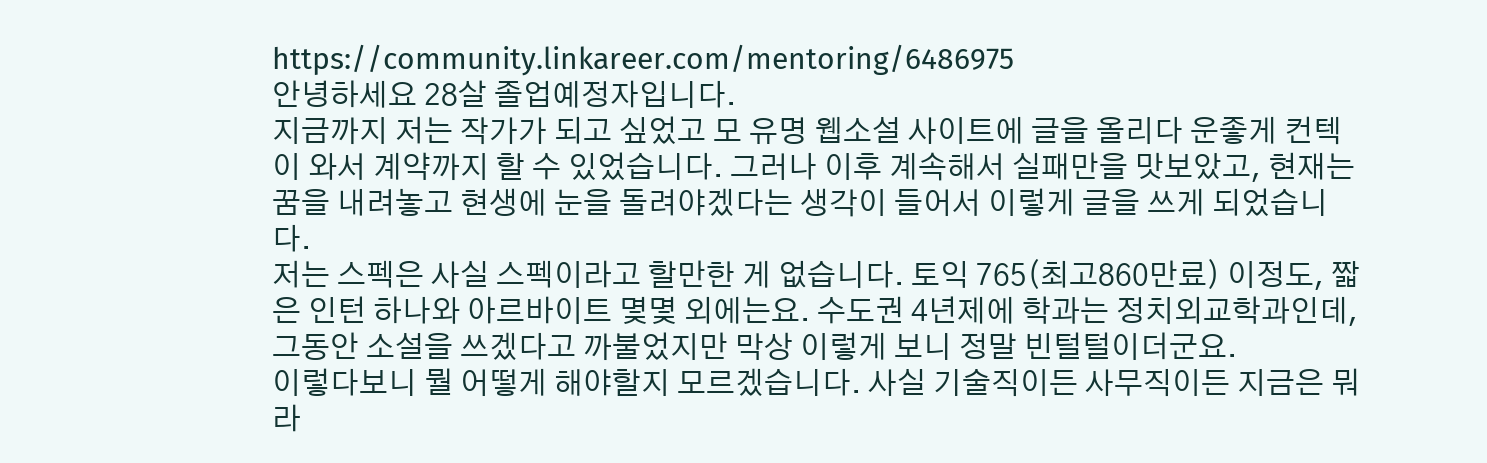https://community.linkareer.com/mentoring/6486975
안녕하세요 28살 졸업예정자입니다.
지금까지 저는 작가가 되고 싶었고 모 유명 웹소설 사이트에 글을 올리다 운좋게 컨텍이 와서 계약까지 할 수 있었습니다. 그러나 이후 계속해서 실패만을 맛보았고, 현재는 꿈을 내려놓고 현생에 눈을 돌려야겠다는 생각이 들어서 이렇게 글을 쓰게 되었습니다.
저는 스펙은 사실 스펙이라고 할만한 게 없습니다. 토익 765(최고860만료) 이정도, 짧은 인턴 하나와 아르바이트 몇몇 외에는요. 수도권 4년제에 학과는 정치외교학과인데, 그동안 소설을 쓰겠다고 까불었지만 막상 이렇게 보니 정말 빈털털이더군요.
이렇다보니 뭘 어떻게 해야할지 모르겠습니다. 사실 기술직이든 사무직이든 지금은 뭐라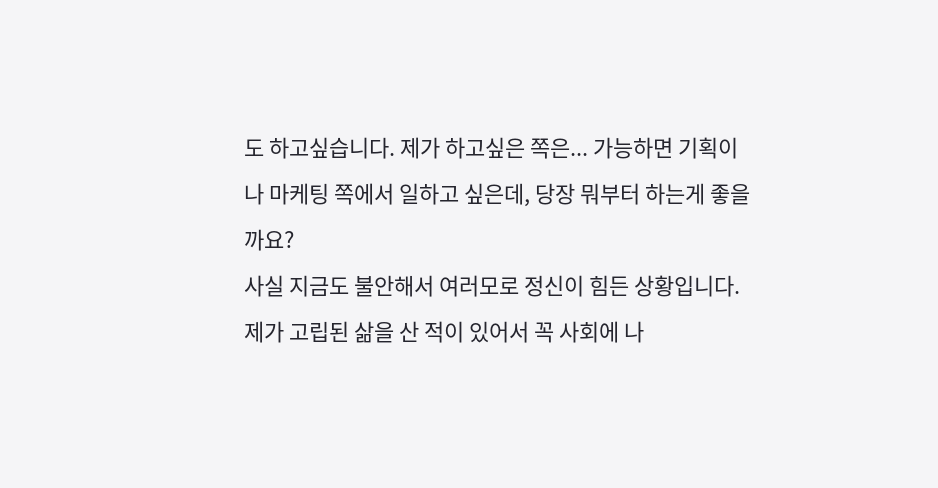도 하고싶습니다. 제가 하고싶은 쪽은... 가능하면 기획이나 마케팅 쪽에서 일하고 싶은데, 당장 뭐부터 하는게 좋을까요?
사실 지금도 불안해서 여러모로 정신이 힘든 상황입니다. 제가 고립된 삶을 산 적이 있어서 꼭 사회에 나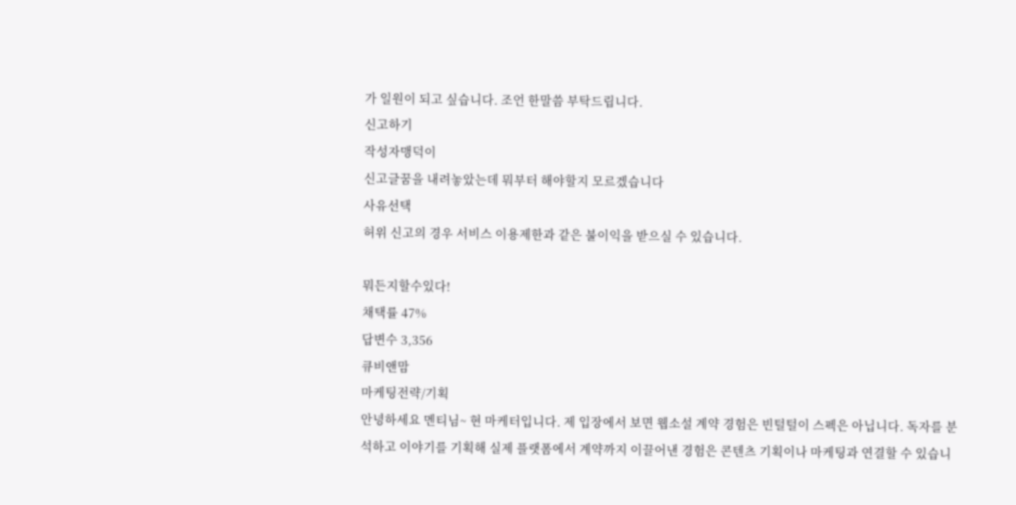가 일원이 되고 싶습니다. 조언 한말씀 부탁드립니다.
신고하기
작성자맹덕이
신고글꿈을 내려놓았는데 뭐부터 해야할지 모르겠습니다
사유선택
허위 신고의 경우 서비스 이용제한과 같은 불이익을 받으실 수 있습니다.

뭐든지할수있다!
채택률 47%
답변수 3,356
큐비앤맘
마케팅전략/기획
안녕하세요 멘티님~ 현 마케터입니다. 제 입장에서 보면 웹소설 계약 경험은 빈털털이 스펙은 아닙니다. 독자를 분석하고 이야기를 기획해 실제 플랫폼에서 계약까지 이끌어낸 경험은 콘텐츠 기획이나 마케팅과 연결할 수 있습니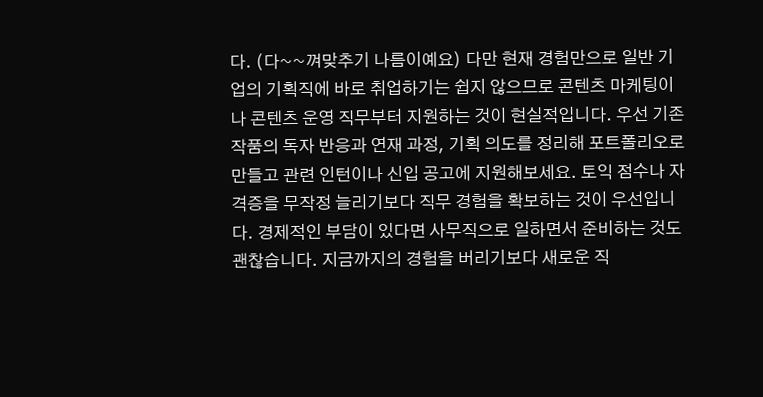다. (다~~껴맞추기 나름이예요) 다만 현재 경험만으로 일반 기업의 기획직에 바로 취업하기는 쉽지 않으므로 콘텐츠 마케팅이나 콘텐츠 운영 직무부터 지원하는 것이 현실적입니다. 우선 기존 작품의 독자 반응과 연재 과정, 기획 의도를 정리해 포트폴리오로 만들고 관련 인턴이나 신입 공고에 지원해보세요. 토익 점수나 자격증을 무작정 늘리기보다 직무 경험을 확보하는 것이 우선입니다. 경제적인 부담이 있다면 사무직으로 일하면서 준비하는 것도 괜찮습니다. 지금까지의 경험을 버리기보다 새로운 직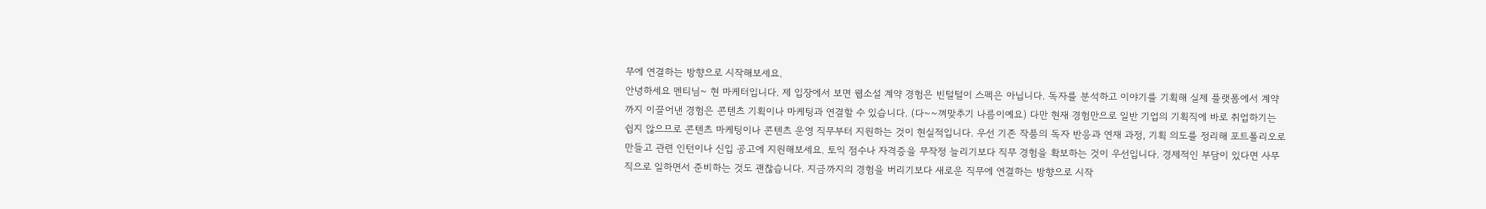무에 연결하는 방향으로 시작해보세요.
안녕하세요 멘티님~ 현 마케터입니다. 제 입장에서 보면 웹소설 계약 경험은 빈털털이 스펙은 아닙니다. 독자를 분석하고 이야기를 기획해 실제 플랫폼에서 계약까지 이끌어낸 경험은 콘텐츠 기획이나 마케팅과 연결할 수 있습니다. (다~~껴맞추기 나름이예요) 다만 현재 경험만으로 일반 기업의 기획직에 바로 취업하기는 쉽지 않으므로 콘텐츠 마케팅이나 콘텐츠 운영 직무부터 지원하는 것이 현실적입니다. 우선 기존 작품의 독자 반응과 연재 과정, 기획 의도를 정리해 포트폴리오로 만들고 관련 인턴이나 신입 공고에 지원해보세요. 토익 점수나 자격증을 무작정 늘리기보다 직무 경험을 확보하는 것이 우선입니다. 경제적인 부담이 있다면 사무직으로 일하면서 준비하는 것도 괜찮습니다. 지금까지의 경험을 버리기보다 새로운 직무에 연결하는 방향으로 시작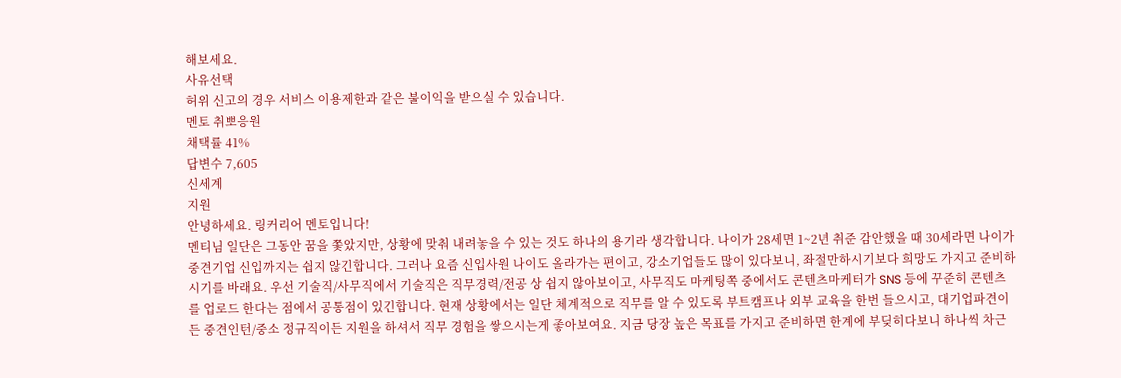해보세요.
사유선택
허위 신고의 경우 서비스 이용제한과 같은 불이익을 받으실 수 있습니다.
멘토 취뽀응원
채택률 41%
답변수 7,605
신세계
지원
안녕하세요. 링커리어 멘토입니다!
멘티님 일단은 그동안 꿈을 쫓았지만, 상황에 맞춰 내려놓을 수 있는 것도 하나의 용기라 생각합니다. 나이가 28세면 1~2년 취준 감안했을 때 30세라면 나이가 중견기업 신입까지는 쉽지 않긴합니다. 그러나 요즘 신입사원 나이도 올라가는 편이고, 강소기업들도 많이 있다보니, 좌절만하시기보다 희망도 가지고 준비하시기를 바래요. 우선 기술직/사무직에서 기술직은 직무경력/전공 상 쉽지 않아보이고, 사무직도 마케팅쪽 중에서도 콘텐츠마케터가 SNS 등에 꾸준히 콘텐츠를 업로드 한다는 점에서 공통점이 있긴합니다. 현재 상황에서는 일단 체계적으로 직무를 알 수 있도록 부트캠프나 외부 교육을 한번 들으시고, 대기업파견이든 중견인턴/중소 정규직이든 지원을 하셔서 직무 경험을 쌓으시는게 좋아보여요. 지금 당장 높은 목표를 가지고 준비하면 한계에 부딪히다보니 하나씩 차근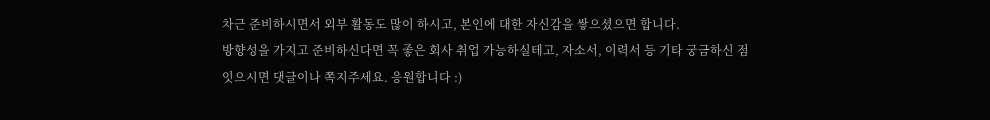차근 준비하시면서 외부 활동도 많이 하시고, 본인에 대한 자신감을 쌓으셨으면 합니다.
방향성을 가지고 준비하신다면 꼭 좋은 회사 취업 가능하실테고, 자소서, 이력서 등 기타 궁금하신 점 잇으시면 댓글이나 쪽지주세요. 응원합니다 :)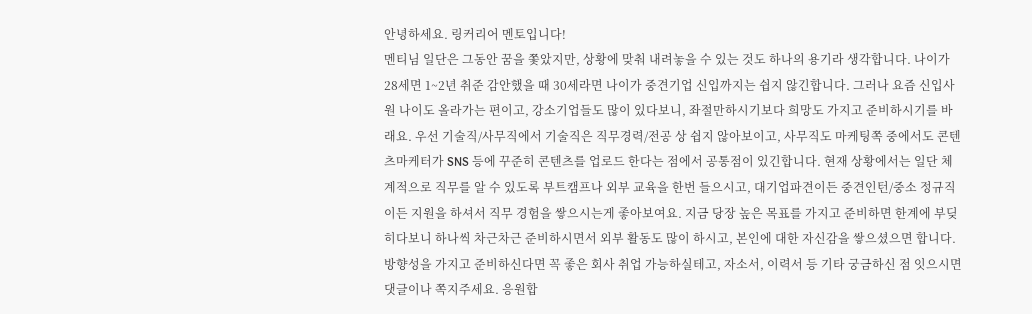안녕하세요. 링커리어 멘토입니다!
멘티님 일단은 그동안 꿈을 쫓았지만, 상황에 맞춰 내려놓을 수 있는 것도 하나의 용기라 생각합니다. 나이가 28세면 1~2년 취준 감안했을 때 30세라면 나이가 중견기업 신입까지는 쉽지 않긴합니다. 그러나 요즘 신입사원 나이도 올라가는 편이고, 강소기업들도 많이 있다보니, 좌절만하시기보다 희망도 가지고 준비하시기를 바래요. 우선 기술직/사무직에서 기술직은 직무경력/전공 상 쉽지 않아보이고, 사무직도 마케팅쪽 중에서도 콘텐츠마케터가 SNS 등에 꾸준히 콘텐츠를 업로드 한다는 점에서 공통점이 있긴합니다. 현재 상황에서는 일단 체계적으로 직무를 알 수 있도록 부트캠프나 외부 교육을 한번 들으시고, 대기업파견이든 중견인턴/중소 정규직이든 지원을 하셔서 직무 경험을 쌓으시는게 좋아보여요. 지금 당장 높은 목표를 가지고 준비하면 한계에 부딪히다보니 하나씩 차근차근 준비하시면서 외부 활동도 많이 하시고, 본인에 대한 자신감을 쌓으셨으면 합니다.
방향성을 가지고 준비하신다면 꼭 좋은 회사 취업 가능하실테고, 자소서, 이력서 등 기타 궁금하신 점 잇으시면 댓글이나 쪽지주세요. 응원합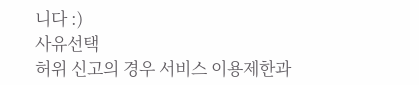니다 :)
사유선택
허위 신고의 경우 서비스 이용제한과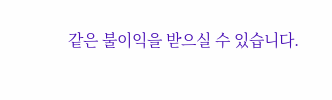같은 불이익을 받으실 수 있습니다.